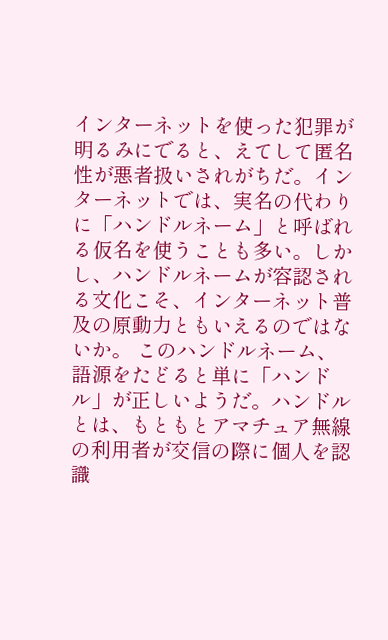インターネットを使った犯罪が明るみにでると、えてして匿名性が悪者扱いされがちだ。インターネットでは、実名の代わりに「ハンドルネーム」と呼ばれる仮名を使うことも多い。しかし、ハンドルネームが容認される文化こそ、インターネット普及の原動力ともいえるのではないか。 このハンドルネーム、語源をたどると単に「ハンドル」が正しいようだ。ハンドルとは、もともとアマチュア無線の利用者が交信の際に個人を認識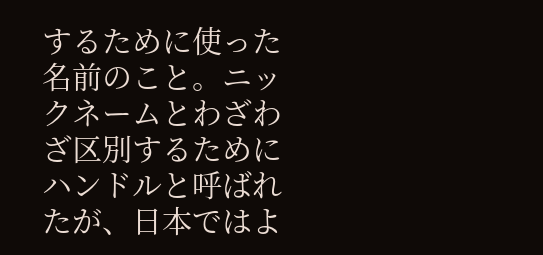するために使った名前のこと。ニックネームとわざわざ区別するためにハンドルと呼ばれたが、日本ではよ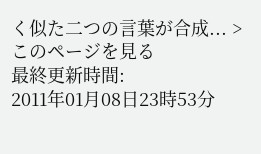く似た二つの言葉が合成... > このページを見る
最終更新時間:
2011年01月08日23時53分